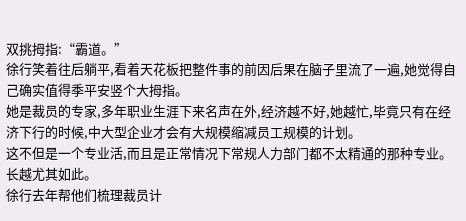双挑拇指:“霸道。”
徐行笑着往后躺平,看着天花板把整件事的前因后果在脑子里流了一遍,她觉得自己确实值得季平安竖个大拇指。
她是裁员的专家,多年职业生涯下来名声在外,经济越不好,她越忙,毕竟只有在经济下行的时候,中大型企业才会有大规模缩减员工规模的计划。
这不但是一个专业活,而且是正常情况下常规人力部门都不太精通的那种专业。
长越尤其如此。
徐行去年帮他们梳理裁员计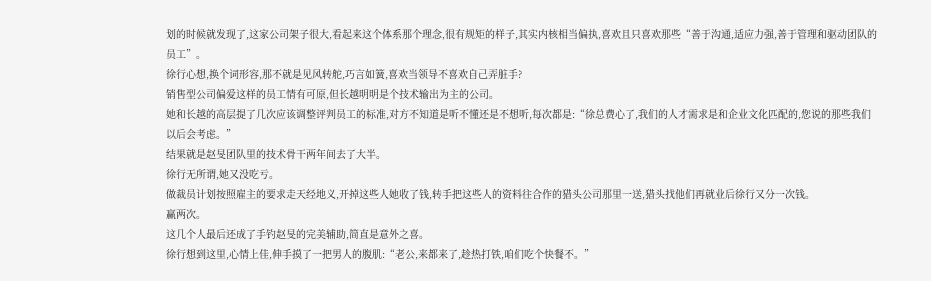划的时候就发现了,这家公司架子很大,看起来这个体系那个理念,很有规矩的样子,其实内核相当偏执,喜欢且只喜欢那些“善于沟通,适应力强,善于管理和驱动团队的员工”。
徐行心想,换个词形容,那不就是见风转舵,巧言如簧,喜欢当领导不喜欢自己弄脏手?
销售型公司偏爱这样的员工情有可原,但长越明明是个技术输出为主的公司。
她和长越的高层提了几次应该调整评判员工的标准,对方不知道是听不懂还是不想听,每次都是:“徐总费心了,我们的人才需求是和企业文化匹配的,您说的那些我们以后会考虑。”
结果就是赵旻团队里的技术骨干两年间去了大半。
徐行无所谓,她又没吃亏。
做裁员计划按照雇主的要求走天经地义,开掉这些人她收了钱,转手把这些人的资料往合作的猎头公司那里一送,猎头找他们再就业后徐行又分一次钱。
赢两次。
这几个人最后还成了手钓赵旻的完美辅助,简直是意外之喜。
徐行想到这里,心情上佳,伸手摸了一把男人的腹肌:“老公,来都来了,趁热打铁,咱们吃个快餐不。”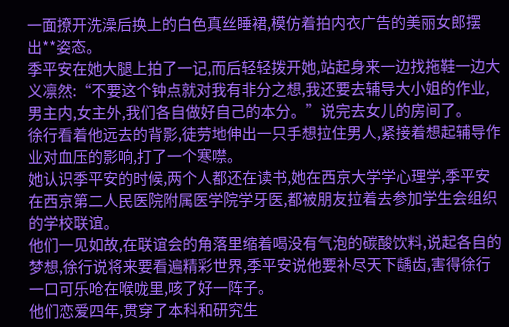一面撩开洗澡后换上的白色真丝睡裙,模仿着拍内衣广告的美丽女郎摆出**姿态。
季平安在她大腿上拍了一记,而后轻轻拨开她,站起身来一边找拖鞋一边大义凛然:“不要这个钟点就对我有非分之想,我还要去辅导大小姐的作业,男主内,女主外,我们各自做好自己的本分。”说完去女儿的房间了。
徐行看着他远去的背影,徒劳地伸出一只手想拉住男人,紧接着想起辅导作业对血压的影响,打了一个寒噤。
她认识季平安的时候,两个人都还在读书,她在西京大学学心理学,季平安在西京第二人民医院附属医学院学牙医,都被朋友拉着去参加学生会组织的学校联谊。
他们一见如故,在联谊会的角落里缩着喝没有气泡的碳酸饮料,说起各自的梦想,徐行说将来要看遍精彩世界,季平安说他要补尽天下龋齿,害得徐行一口可乐呛在喉咙里,咳了好一阵子。
他们恋爱四年,贯穿了本科和研究生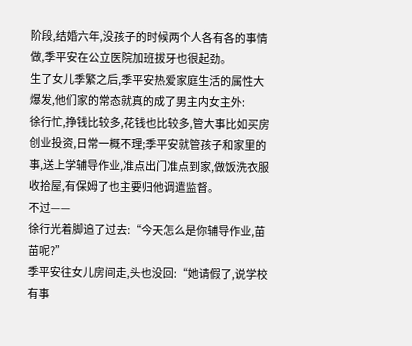阶段,结婚六年,没孩子的时候两个人各有各的事情做,季平安在公立医院加班拔牙也很起劲。
生了女儿季繁之后,季平安热爱家庭生活的属性大爆发,他们家的常态就真的成了男主内女主外:
徐行忙,挣钱比较多,花钱也比较多,管大事比如买房创业投资,日常一概不理;季平安就管孩子和家里的事,送上学辅导作业,准点出门准点到家,做饭洗衣服收拾屋,有保姆了也主要归他调遣监督。
不过——
徐行光着脚追了过去:“今天怎么是你辅导作业,苗苗呢?”
季平安往女儿房间走,头也没回:“她请假了,说学校有事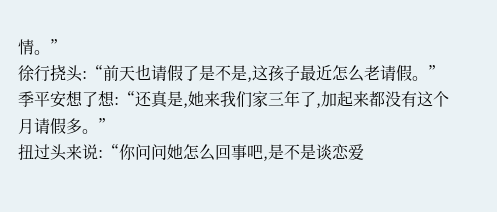情。”
徐行挠头:“前天也请假了是不是,这孩子最近怎么老请假。”
季平安想了想:“还真是,她来我们家三年了,加起来都没有这个月请假多。”
扭过头来说:“你问问她怎么回事吧,是不是谈恋爱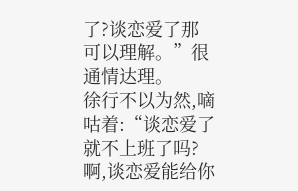了?谈恋爱了那可以理解。”很通情达理。
徐行不以为然,嘀咕着:“谈恋爱了就不上班了吗?啊,谈恋爱能给你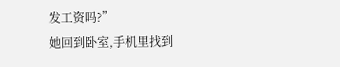发工资吗?”
她回到卧室,手机里找到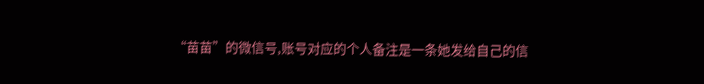“苗苗”的微信号,账号对应的个人备注是一条她发给自己的信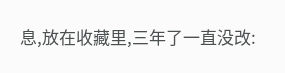息,放在收藏里,三年了一直没改: